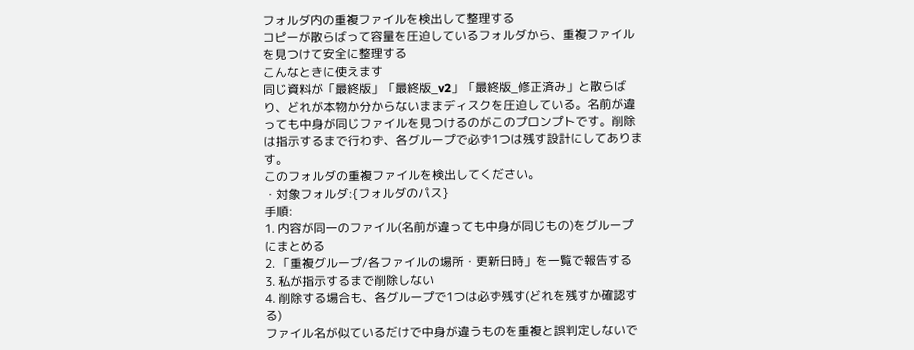フォルダ内の重複ファイルを検出して整理する
コピーが散らばって容量を圧迫しているフォルダから、重複ファイルを見つけて安全に整理する
こんなときに使えます
同じ資料が「最終版」「最終版_v2」「最終版_修正済み」と散らばり、どれが本物か分からないままディスクを圧迫している。名前が違っても中身が同じファイルを見つけるのがこのプロンプトです。削除は指示するまで行わず、各グループで必ず1つは残す設計にしてあります。
このフォルダの重複ファイルを検出してください。
・対象フォルダ:{フォルダのパス}
手順:
1. 内容が同一のファイル(名前が違っても中身が同じもの)をグループにまとめる
2. 「重複グループ/各ファイルの場所・更新日時」を一覧で報告する
3. 私が指示するまで削除しない
4. 削除する場合も、各グループで1つは必ず残す(どれを残すか確認する)
ファイル名が似ているだけで中身が違うものを重複と誤判定しないで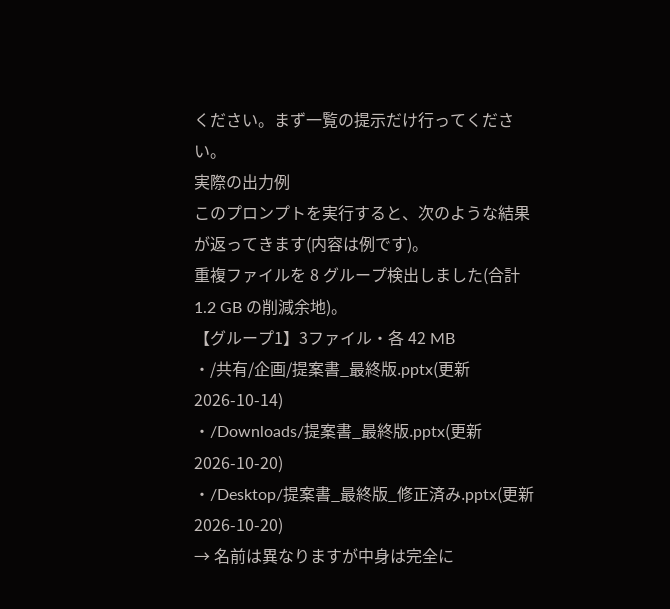ください。まず一覧の提示だけ行ってください。
実際の出力例
このプロンプトを実行すると、次のような結果が返ってきます(内容は例です)。
重複ファイルを 8 グループ検出しました(合計 1.2 GB の削減余地)。
【グループ1】3ファイル・各 42 MB
・/共有/企画/提案書_最終版.pptx(更新 2026-10-14)
・/Downloads/提案書_最終版.pptx(更新 2026-10-20)
・/Desktop/提案書_最終版_修正済み.pptx(更新 2026-10-20)
→ 名前は異なりますが中身は完全に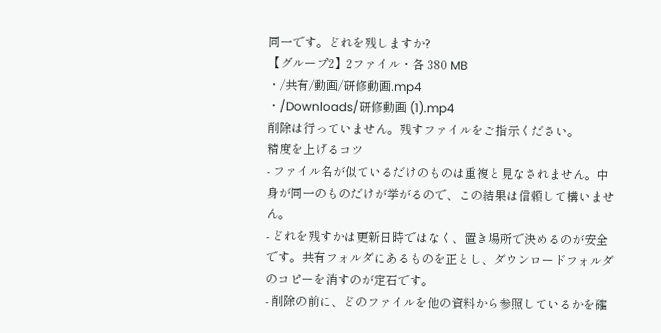同一です。どれを残しますか?
【グループ2】2ファイル・各 380 MB
・/共有/動画/研修動画.mp4
・/Downloads/研修動画 (1).mp4
削除は行っていません。残すファイルをご指示ください。
精度を上げるコツ
- ファイル名が似ているだけのものは重複と見なされません。中身が同一のものだけが挙がるので、この結果は信頼して構いません。
- どれを残すかは更新日時ではなく、置き場所で決めるのが安全です。共有フォルダにあるものを正とし、ダウンロードフォルダのコピーを消すのが定石です。
- 削除の前に、どのファイルを他の資料から参照しているかを確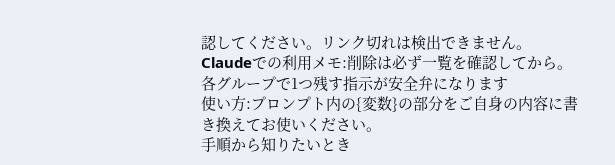認してください。リンク切れは検出できません。
Claudeでの利用メモ:削除は必ず一覧を確認してから。各グループで1つ残す指示が安全弁になります
使い方:プロンプト内の{変数}の部分をご自身の内容に書き換えてお使いください。
手順から知りたいとき